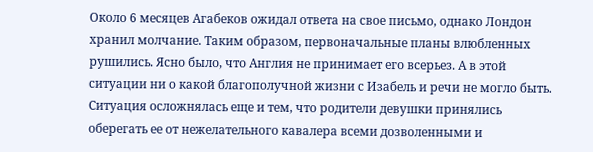Около 6 месяцев Агабеков ожидал ответа на свое письмо, однако Лондон хранил молчание. Таким образом, первоначальные планы влюбленных рушились. Ясно было, что Англия не принимает его всерьез. А в этой ситуации ни о какой благополучной жизни с Изабель и речи не могло быть. Ситуация осложнялась еще и тем, что родители девушки принялись оберегать ее от нежелательного кавалера всеми дозволенными и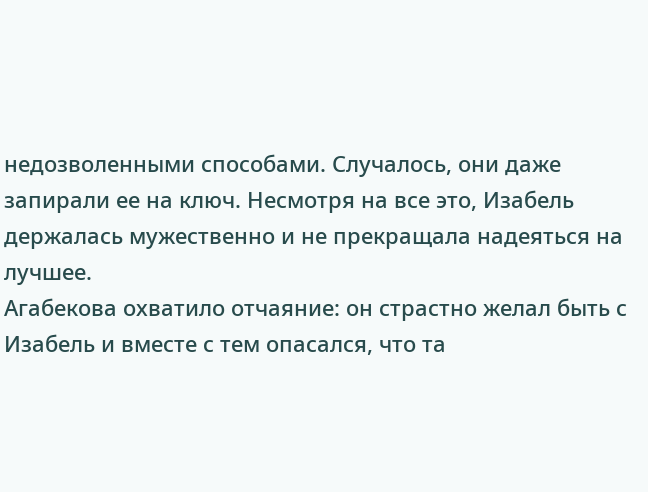недозволенными способами. Случалось, они даже запирали ее на ключ. Несмотря на все это, Изабель держалась мужественно и не прекращала надеяться на лучшее.
Агабекова охватило отчаяние: он страстно желал быть с Изабель и вместе с тем опасался, что та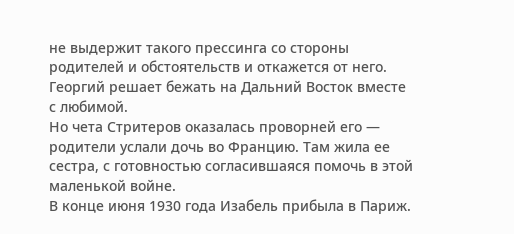не выдержит такого прессинга со стороны родителей и обстоятельств и откажется от него. Георгий решает бежать на Дальний Восток вместе с любимой.
Но чета Стритеров оказалась проворней его — родители услали дочь во Францию. Там жила ее сестра, с готовностью согласившаяся помочь в этой маленькой войне.
В конце июня 1930 года Изабель прибыла в Париж.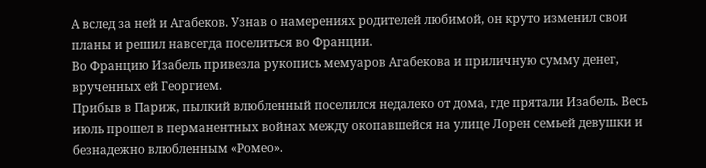А вслед за ней и Агабеков. Узнав о намерениях родителей любимой, он круто изменил свои планы и решил навсегда поселиться во Франции.
Во Францию Изабель привезла рукопись мемуаров Агабекова и приличную сумму денег, врученных ей Георгием.
Прибыв в Париж, пылкий влюбленный поселился недалеко от дома, где прятали Изабель. Весь июль прошел в перманентных войнах между окопавшейся на улице Лорен семьей девушки и безнадежно влюбленным «Ромео».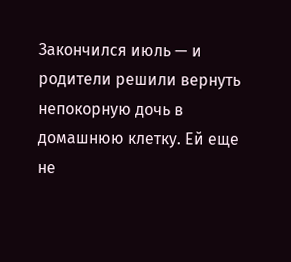Закончился июль — и родители решили вернуть непокорную дочь в домашнюю клетку. Ей еще не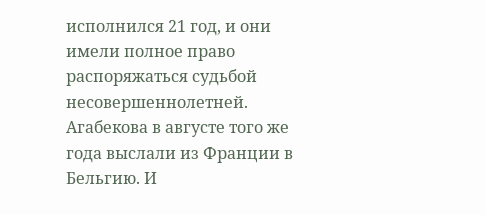исполнился 21 год, и они имели полное право распоряжаться судьбой несовершеннолетней.
Агабекова в августе того же года выслали из Франции в Бельгию. И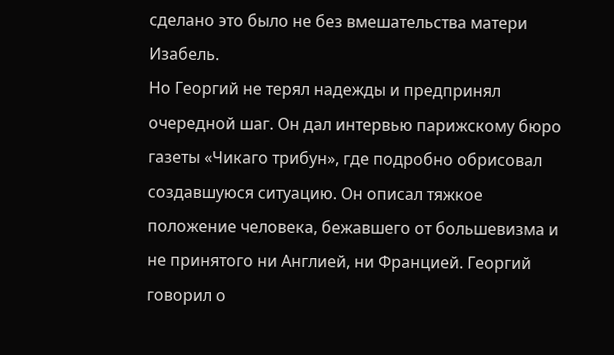сделано это было не без вмешательства матери Изабель.
Но Георгий не терял надежды и предпринял очередной шаг. Он дал интервью парижскому бюро газеты «Чикаго трибун», где подробно обрисовал создавшуюся ситуацию. Он описал тяжкое положение человека, бежавшего от большевизма и не принятого ни Англией, ни Францией. Георгий говорил о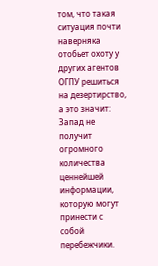том, что такая ситуация почти наверняка отобьет охоту у других агентов ОГПУ решиться на дезертирство, а это значит: Запад не получит огромного количества ценнейшей информации, которую могут принести с собой перебежчики.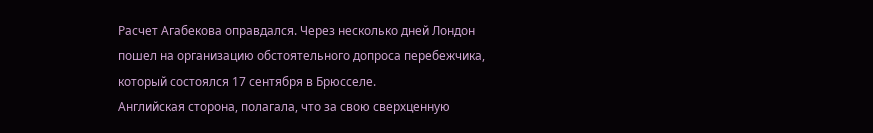Расчет Агабекова оправдался. Через несколько дней Лондон пошел на организацию обстоятельного допроса перебежчика, который состоялся 17 сентября в Брюсселе.
Английская сторона, полагала, что за свою сверхценную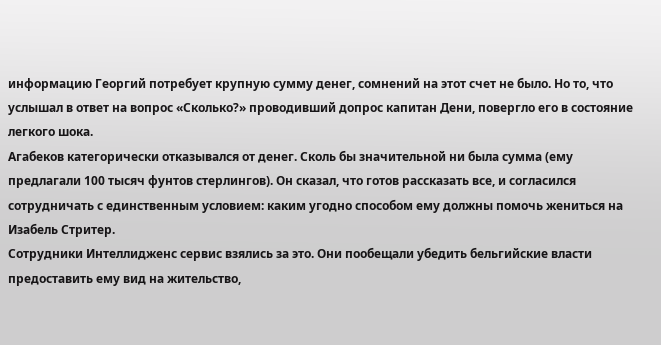информацию Георгий потребует крупную сумму денег, сомнений на этот счет не было. Но то, что услышал в ответ на вопрос «Сколько?» проводивший допрос капитан Дени, повергло его в состояние легкого шока.
Агабеков категорически отказывался от денег. Сколь бы значительной ни была сумма (ему предлагали 100 тысяч фунтов стерлингов). Он сказал, что готов рассказать все, и согласился сотрудничать с единственным условием: каким угодно способом ему должны помочь жениться на Изабель Стритер.
Сотрудники Интеллидженс сервис взялись за это. Они пообещали убедить бельгийские власти предоставить ему вид на жительство,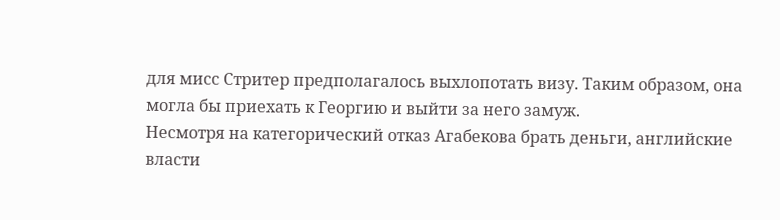для мисс Стритер предполагалось выхлопотать визу. Таким образом, она могла бы приехать к Георгию и выйти за него замуж.
Несмотря на категорический отказ Агабекова брать деньги, английские власти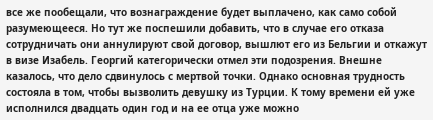все же пообещали, что вознаграждение будет выплачено, как само собой разумеющееся. Но тут же поспешили добавить, что в случае его отказа сотрудничать они аннулируют свой договор, вышлют его из Бельгии и откажут в визе Изабель. Георгий категорически отмел эти подозрения. Внешне казалось, что дело сдвинулось с мертвой точки. Однако основная трудность состояла в том, чтобы вызволить девушку из Турции. К тому времени ей уже исполнился двадцать один год и на ее отца уже можно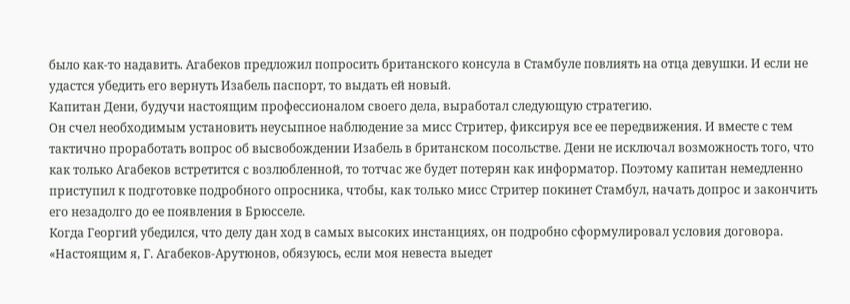было как-то надавить. Агабеков предложил попросить британского консула в Стамбуле повлиять на отца девушки. И если не удастся убедить его вернуть Изабель паспорт, то выдать ей новый.
Капитан Дени, будучи настоящим профессионалом своего дела, выработал следующую стратегию.
Он счел необходимым установить неусыпное наблюдение за мисс Стритер, фиксируя все ее передвижения. И вместе с тем тактично проработать вопрос об высвобождении Изабель в британском посольстве. Дени не исключал возможность того, что как только Агабеков встретится с возлюбленной, то тотчас же будет потерян как информатор. Поэтому капитан немедленно приступил к подготовке подробного опросника, чтобы, как только мисс Стритер покинет Стамбул, начать допрос и закончить его незадолго до ее появления в Брюсселе.
Когда Георгий убедился, что делу дан ход в самых высоких инстанциях, он подробно сформулировал условия договора.
«Настоящим я, Г. Агабеков-Арутюнов, обязуюсь, если моя невеста выедет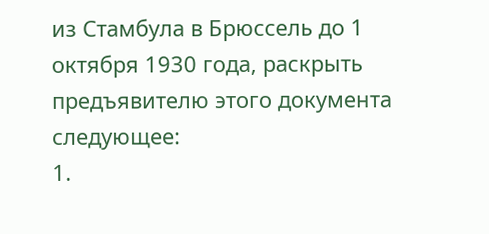из Стамбула в Брюссель до 1 октября 1930 года, раскрыть предъявителю этого документа следующее:
1.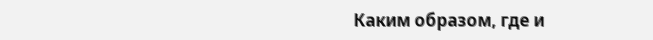Каким образом, где и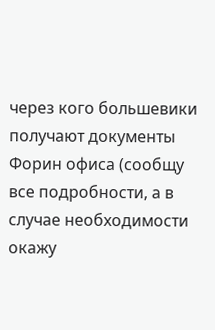через кого большевики получают документы Форин офиса (сообщу все подробности, а в случае необходимости окажу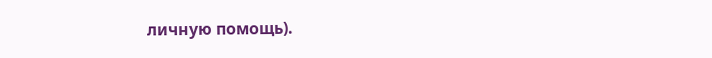личную помощь).